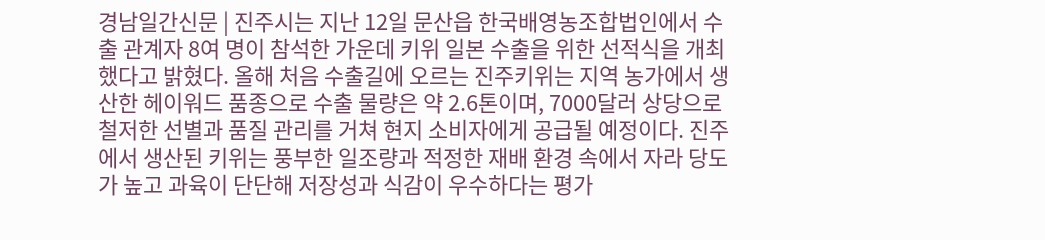경남일간신문 | 진주시는 지난 12일 문산읍 한국배영농조합법인에서 수출 관계자 8여 명이 참석한 가운데 키위 일본 수출을 위한 선적식을 개최했다고 밝혔다. 올해 처음 수출길에 오르는 진주키위는 지역 농가에서 생산한 헤이워드 품종으로 수출 물량은 약 2.6톤이며, 7000달러 상당으로 철저한 선별과 품질 관리를 거쳐 현지 소비자에게 공급될 예정이다. 진주에서 생산된 키위는 풍부한 일조량과 적정한 재배 환경 속에서 자라 당도가 높고 과육이 단단해 저장성과 식감이 우수하다는 평가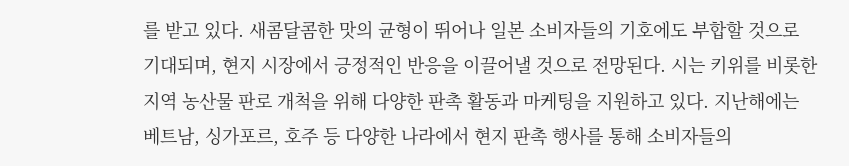를 받고 있다. 새콤달콤한 맛의 균형이 뛰어나 일본 소비자들의 기호에도 부합할 것으로 기대되며, 현지 시장에서 긍정적인 반응을 이끌어낼 것으로 전망된다. 시는 키위를 비롯한 지역 농산물 판로 개척을 위해 다양한 판촉 활동과 마케팅을 지원하고 있다. 지난해에는 베트남, 싱가포르, 호주 등 다양한 나라에서 현지 판촉 행사를 통해 소비자들의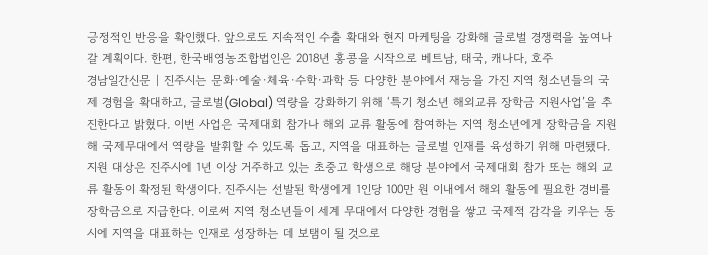긍정적인 반응을 확인했다. 앞으로도 지속적인 수출 확대와 현지 마케팅을 강화해 글로벌 경쟁력을 높여나갈 계획이다. 한편, 한국배영농조합법인은 2018년 홍콩을 시작으로 베트남, 태국, 캐나다, 호주
경남일간신문 | 진주시는 문화·예술·체육·수학·과학 등 다양한 분야에서 재능을 가진 지역 청소년들의 국제 경험을 확대하고, 글로벌(Global) 역량을 강화하기 위해 ‘특기 청소년 해외교류 장학금 지원사업’을 추진한다고 밝혔다. 이번 사업은 국제대회 참가나 해외 교류 활동에 참여하는 지역 청소년에게 장학금을 지원해 국제무대에서 역량을 발휘할 수 있도록 돕고, 지역을 대표하는 글로벌 인재를 육성하기 위해 마련됐다. 지원 대상은 진주시에 1년 이상 거주하고 있는 초중고 학생으로 해당 분야에서 국제대회 참가 또는 해외 교류 활동이 확정된 학생이다. 진주시는 선발된 학생에게 1인당 100만 원 이내에서 해외 활동에 필요한 경비를 장학금으로 지급한다. 이로써 지역 청소년들이 세계 무대에서 다양한 경험을 쌓고 국제적 감각을 키우는 동시에 지역을 대표하는 인재로 성장하는 데 보탬이 될 것으로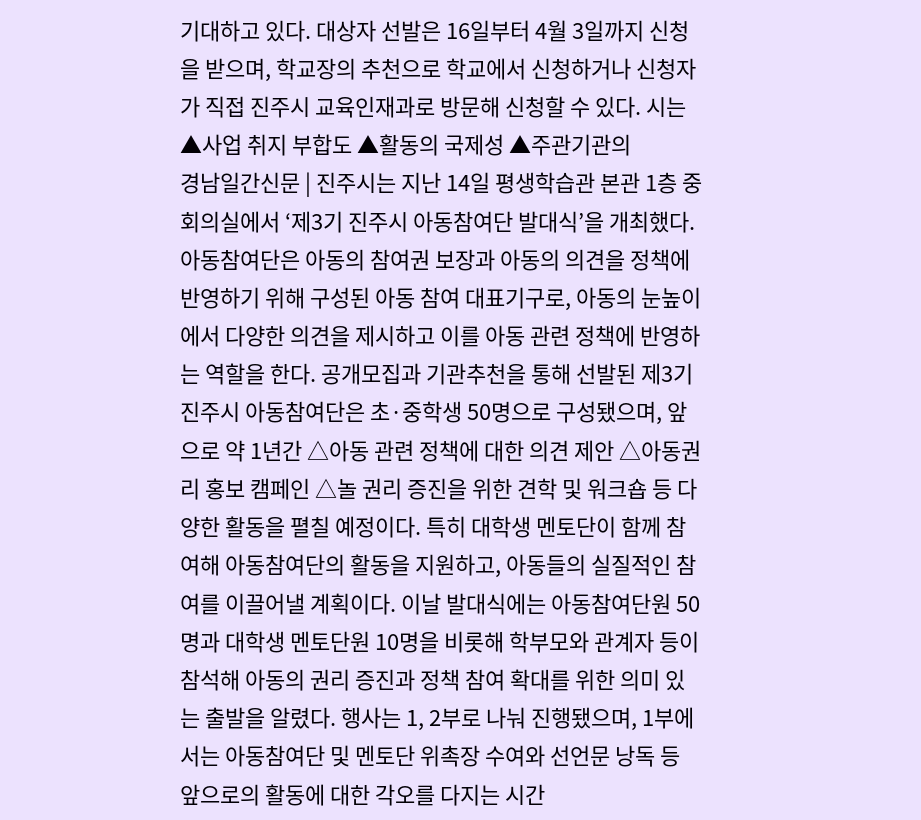기대하고 있다. 대상자 선발은 16일부터 4월 3일까지 신청을 받으며, 학교장의 추천으로 학교에서 신청하거나 신청자가 직접 진주시 교육인재과로 방문해 신청할 수 있다. 시는 ▲사업 취지 부합도 ▲활동의 국제성 ▲주관기관의
경남일간신문 | 진주시는 지난 14일 평생학습관 본관 1층 중회의실에서 ‘제3기 진주시 아동참여단 발대식’을 개최했다. 아동참여단은 아동의 참여권 보장과 아동의 의견을 정책에 반영하기 위해 구성된 아동 참여 대표기구로, 아동의 눈높이에서 다양한 의견을 제시하고 이를 아동 관련 정책에 반영하는 역할을 한다. 공개모집과 기관추천을 통해 선발된 제3기 진주시 아동참여단은 초·중학생 50명으로 구성됐으며, 앞으로 약 1년간 △아동 관련 정책에 대한 의견 제안 △아동권리 홍보 캠페인 △놀 권리 증진을 위한 견학 및 워크숍 등 다양한 활동을 펼칠 예정이다. 특히 대학생 멘토단이 함께 참여해 아동참여단의 활동을 지원하고, 아동들의 실질적인 참여를 이끌어낼 계획이다. 이날 발대식에는 아동참여단원 50명과 대학생 멘토단원 10명을 비롯해 학부모와 관계자 등이 참석해 아동의 권리 증진과 정책 참여 확대를 위한 의미 있는 출발을 알렸다. 행사는 1, 2부로 나눠 진행됐으며, 1부에서는 아동참여단 및 멘토단 위촉장 수여와 선언문 낭독 등 앞으로의 활동에 대한 각오를 다지는 시간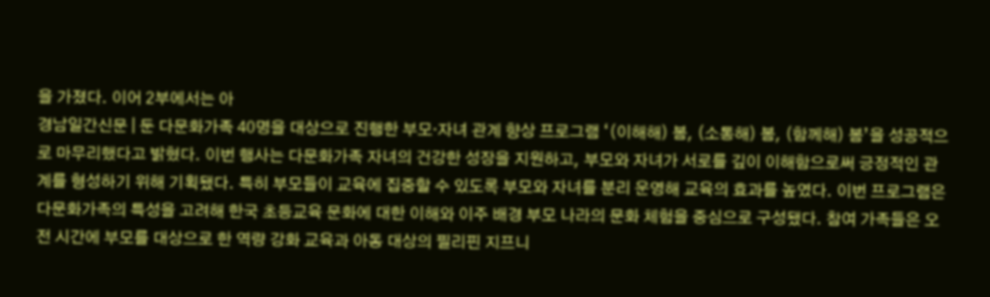을 가졌다. 이어 2부에서는 아
경남일간신문 | 둔 다문화가족 40명을 대상으로 진행한 부모·자녀 관계 향상 프로그램 ‘(이해해) 봄, (소통해) 봄, (함께해) 봄’을 성공적으로 마무리했다고 밝혔다. 이번 행사는 다문화가족 자녀의 건강한 성장을 지원하고, 부모와 자녀가 서로를 깊이 이해함으로써 긍정적인 관계를 형성하기 위해 기획됐다. 특히 부모들이 교육에 집중할 수 있도록 부모와 자녀를 분리 운영해 교육의 효과를 높였다. 이번 프로그램은 다문화가족의 특성을 고려해 한국 초등교육 문화에 대한 이해와 이주 배경 부모 나라의 문화 체험을 중심으로 구성됐다. 참여 가족들은 오전 시간에 부모를 대상으로 한 역량 강화 교육과 아동 대상의 필리핀 지프니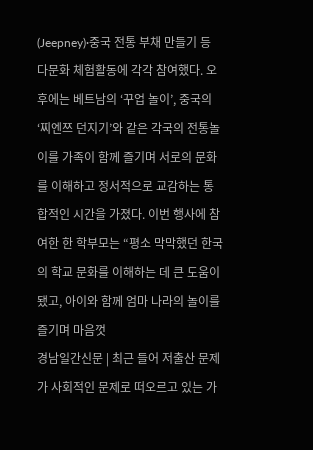(Jeepney)·중국 전통 부채 만들기 등 다문화 체험활동에 각각 참여했다. 오후에는 베트남의 ‘꾸업 놀이’, 중국의 ‘찌엔쯔 던지기’와 같은 각국의 전통놀이를 가족이 함께 즐기며 서로의 문화를 이해하고 정서적으로 교감하는 통합적인 시간을 가졌다. 이번 행사에 참여한 한 학부모는 “평소 막막했던 한국의 학교 문화를 이해하는 데 큰 도움이 됐고, 아이와 함께 엄마 나라의 놀이를 즐기며 마음껏
경남일간신문 | 최근 들어 저출산 문제가 사회적인 문제로 떠오르고 있는 가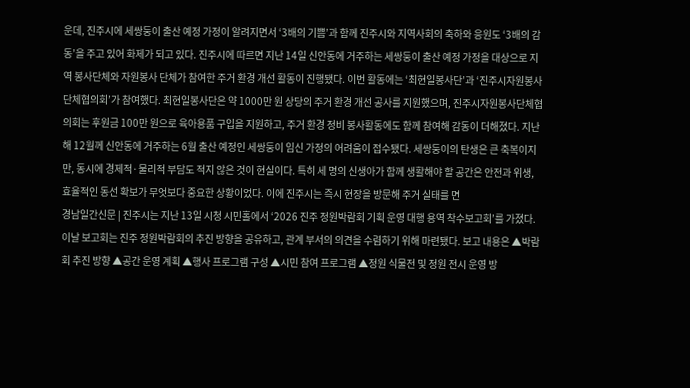운데, 진주시에 세쌍둥이 출산 예정 가정이 알려지면서 ‘3배의 기쁨’과 함께 진주시와 지역사회의 축하와 응원도 ‘3배의 감동’을 주고 있어 화제가 되고 있다. 진주시에 따르면 지난 14일 신안동에 거주하는 세쌍둥이 출산 예정 가정을 대상으로 지역 봉사단체와 자원봉사 단체가 참여한 주거 환경 개선 활동이 진행됐다. 이번 활동에는 ‘최현일봉사단’과 ‘진주시자원봉사단체협의회’가 참여했다. 최현일봉사단은 약 1000만 원 상당의 주거 환경 개선 공사를 지원했으며, 진주시자원봉사단체협의회는 후원금 100만 원으로 육아용품 구입을 지원하고, 주거 환경 정비 봉사활동에도 함께 참여해 감동이 더해졌다. 지난해 12월께 신안동에 거주하는 6월 출산 예정인 세쌍둥이 임신 가정의 어려움이 접수됐다. 세쌍둥이의 탄생은 큰 축복이지만, 동시에 경제적·물리적 부담도 적지 않은 것이 현실이다. 특히 세 명의 신생아가 함께 생활해야 할 공간은 안전과 위생, 효율적인 동선 확보가 무엇보다 중요한 상황이었다. 이에 진주시는 즉시 현장을 방문해 주거 실태를 면
경남일간신문 | 진주시는 지난 13일 시청 시민홀에서 ‘2026 진주 정원박람회 기획 운영 대행 용역 착수보고회’를 가졌다. 이날 보고회는 진주 정원박람회의 추진 방향을 공유하고, 관계 부서의 의견을 수렴하기 위해 마련됐다. 보고 내용은 ▲박람회 추진 방향 ▲공간 운영 계획 ▲행사 프로그램 구성 ▲시민 참여 프로그램 ▲정원 식물전 및 정원 전시 운영 방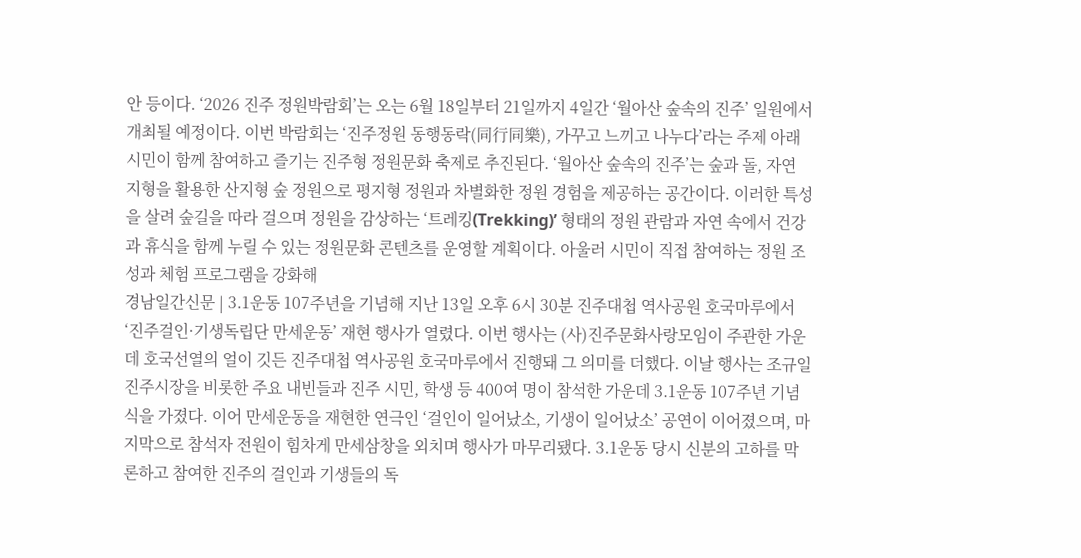안 등이다. ‘2026 진주 정원박람회’는 오는 6월 18일부터 21일까지 4일간 ‘월아산 숲속의 진주’ 일원에서 개최될 예정이다. 이번 박람회는 ‘진주정원 동행동락(同行同樂), 가꾸고 느끼고 나누다’라는 주제 아래 시민이 함께 참여하고 즐기는 진주형 정원문화 축제로 추진된다. ‘월아산 숲속의 진주’는 숲과 돌, 자연 지형을 활용한 산지형 숲 정원으로 평지형 정원과 차별화한 정원 경험을 제공하는 공간이다. 이러한 특성을 살려 숲길을 따라 걸으며 정원을 감상하는 ‘트레킹(Trekking)’ 형태의 정원 관람과 자연 속에서 건강과 휴식을 함께 누릴 수 있는 정원문화 콘텐츠를 운영할 계획이다. 아울러 시민이 직접 참여하는 정원 조성과 체험 프로그램을 강화해
경남일간신문 | 3.1운동 107주년을 기념해 지난 13일 오후 6시 30분 진주대첩 역사공원 호국마루에서 ‘진주걸인·기생독립단 만세운동’ 재현 행사가 열렸다. 이번 행사는 (사)진주문화사랑모임이 주관한 가운데 호국선열의 얼이 깃든 진주대첩 역사공원 호국마루에서 진행돼 그 의미를 더했다. 이날 행사는 조규일 진주시장을 비롯한 주요 내빈들과 진주 시민, 학생 등 400여 명이 참석한 가운데 3.1운동 107주년 기념식을 가졌다. 이어 만세운동을 재현한 연극인 ‘걸인이 일어났소, 기생이 일어났소’ 공연이 이어졌으며, 마지막으로 참석자 전원이 힘차게 만세삼창을 외치며 행사가 마무리됐다. 3.1운동 당시 신분의 고하를 막론하고 참여한 진주의 걸인과 기생들의 독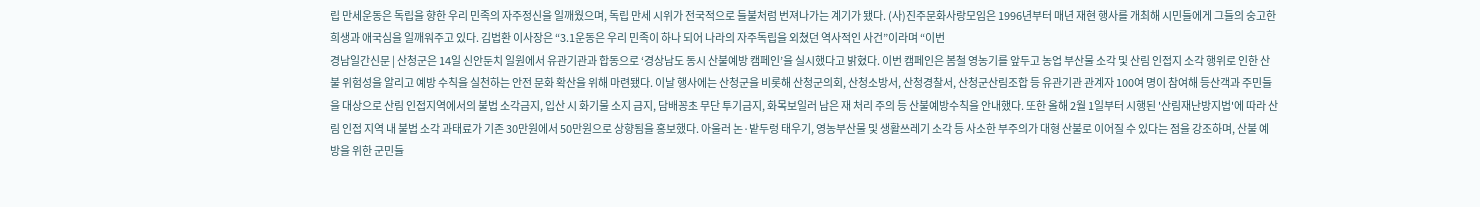립 만세운동은 독립을 향한 우리 민족의 자주정신을 일깨웠으며, 독립 만세 시위가 전국적으로 들불처럼 번져나가는 계기가 됐다. (사)진주문화사랑모임은 1996년부터 매년 재현 행사를 개최해 시민들에게 그들의 숭고한 희생과 애국심을 일깨워주고 있다. 김법환 이사장은 “3.1운동은 우리 민족이 하나 되어 나라의 자주독립을 외쳤던 역사적인 사건”이라며 “이번
경남일간신문 | 산청군은 14일 신안둔치 일원에서 유관기관과 합동으로 ‘경상남도 동시 산불예방 캠페인’을 실시했다고 밝혔다. 이번 캠페인은 봄철 영농기를 앞두고 농업 부산물 소각 및 산림 인접지 소각 행위로 인한 산불 위험성을 알리고 예방 수칙을 실천하는 안전 문화 확산을 위해 마련됐다. 이날 행사에는 산청군을 비롯해 산청군의회, 산청소방서, 산청경찰서, 산청군산림조합 등 유관기관 관계자 100여 명이 참여해 등산객과 주민들을 대상으로 산림 인접지역에서의 불법 소각금지, 입산 시 화기물 소지 금지, 담배꽁초 무단 투기금지, 화목보일러 남은 재 처리 주의 등 산불예방수칙을 안내했다. 또한 올해 2월 1일부터 시행된 '산림재난방지법'에 따라 산림 인접 지역 내 불법 소각 과태료가 기존 30만원에서 50만원으로 상향됨을 홍보했다. 아울러 논·밭두렁 태우기, 영농부산물 및 생활쓰레기 소각 등 사소한 부주의가 대형 산불로 이어질 수 있다는 점을 강조하며, 산불 예방을 위한 군민들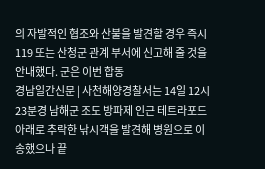의 자발적인 협조와 산불을 발견할 경우 즉시 119 또는 산청군 관계 부서에 신고해 줄 것을 안내했다. 군은 이번 합동
경남일간신문 | 사천해양경찰서는 14일 12시 23분경 남해군 조도 방파제 인근 테트라포드 아래로 추락한 낚시객을 발견해 병원으로 이송했으나 끝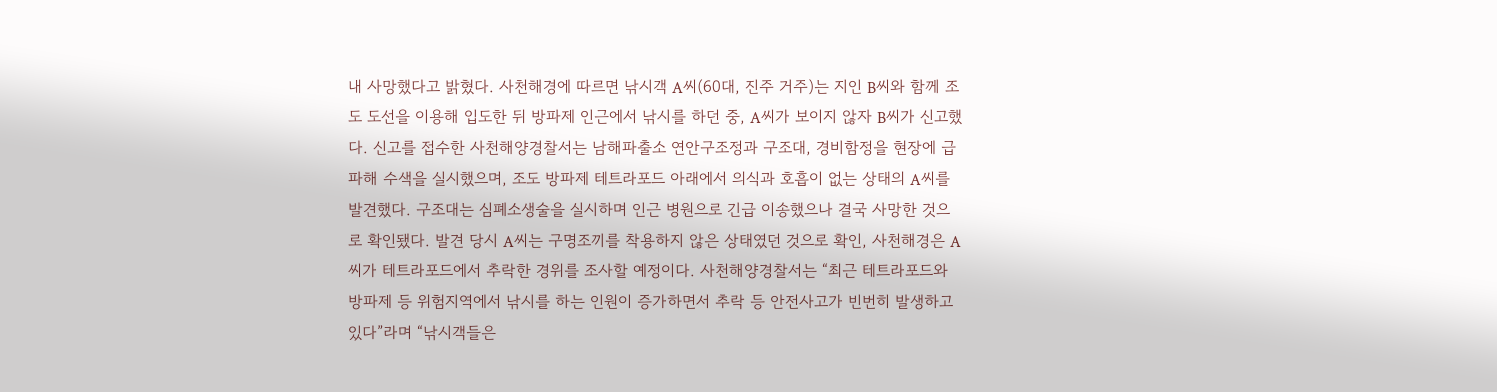내 사망했다고 밝혔다. 사천해경에 따르면 낚시객 A씨(60대, 진주 거주)는 지인 B씨와 함께 조도 도선을 이용해 입도한 뒤 방파제 인근에서 낚시를 하던 중, A씨가 보이지 않자 B씨가 신고했다. 신고를 접수한 사천해양경찰서는 남해파출소 연안구조정과 구조대, 경비함정을 현장에 급파해 수색을 실시했으며, 조도 방파제 테트라포드 아래에서 의식과 호흡이 없는 상태의 A씨를 발견했다. 구조대는 심폐소생술을 실시하며 인근 병원으로 긴급 이송했으나 결국 사망한 것으로 확인됐다. 발견 당시 A씨는 구명조끼를 착용하지 않은 상태였던 것으로 확인, 사천해경은 A씨가 테트라포드에서 추락한 경위를 조사할 예정이다. 사천해양경찰서는 “최근 테트라포드와 방파제 등 위험지역에서 낚시를 하는 인원이 증가하면서 추락 등 안전사고가 빈번히 발생하고 있다”라며 “낚시객들은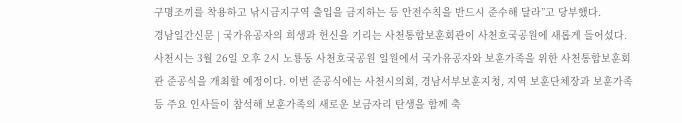구명조끼를 착용하고 낚시금지구역 출입을 금지하는 등 안전수칙을 반드시 준수해 달라”고 당부했다.
경남일간신문 | 국가유공자의 희생과 헌신을 기리는 사천통합보훈회관이 사천호국공원에 새롭게 들어섰다. 사천시는 3월 26일 오후 2시 노룡동 사천호국공원 일원에서 국가유공자와 보훈가족을 위한 사천통합보훈회관 준공식을 개최할 예정이다. 이번 준공식에는 사천시의회, 경남서부보훈지청, 지역 보훈단체장과 보훈가족 등 주요 인사들이 참석해 보훈가족의 새로운 보금자리 탄생을 함께 축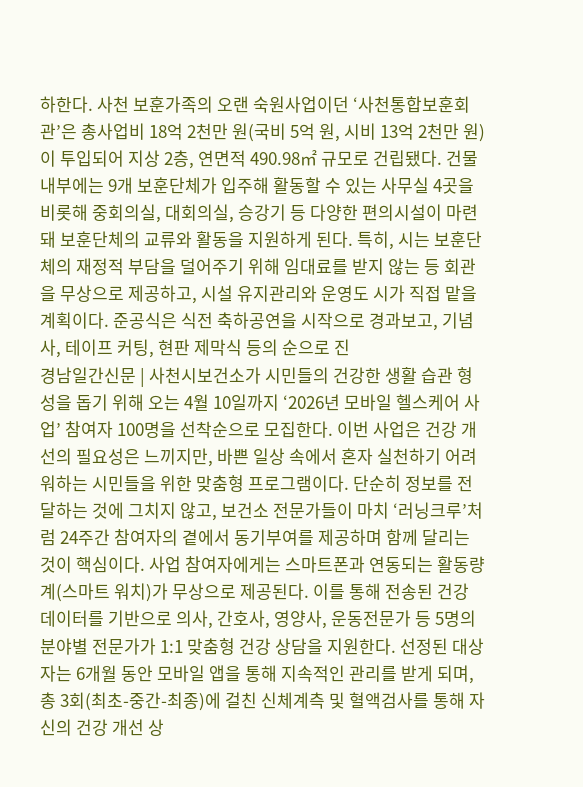하한다. 사천 보훈가족의 오랜 숙원사업이던 ‘사천통합보훈회관’은 총사업비 18억 2천만 원(국비 5억 원, 시비 13억 2천만 원)이 투입되어 지상 2층, 연면적 490.98㎡ 규모로 건립됐다. 건물 내부에는 9개 보훈단체가 입주해 활동할 수 있는 사무실 4곳을 비롯해 중회의실, 대회의실, 승강기 등 다양한 편의시설이 마련돼 보훈단체의 교류와 활동을 지원하게 된다. 특히, 시는 보훈단체의 재정적 부담을 덜어주기 위해 임대료를 받지 않는 등 회관을 무상으로 제공하고, 시설 유지관리와 운영도 시가 직접 맡을 계획이다. 준공식은 식전 축하공연을 시작으로 경과보고, 기념사, 테이프 커팅, 현판 제막식 등의 순으로 진
경남일간신문 | 사천시보건소가 시민들의 건강한 생활 습관 형성을 돕기 위해 오는 4월 10일까지 ‘2026년 모바일 헬스케어 사업’ 참여자 100명을 선착순으로 모집한다. 이번 사업은 건강 개선의 필요성은 느끼지만, 바쁜 일상 속에서 혼자 실천하기 어려워하는 시민들을 위한 맞춤형 프로그램이다. 단순히 정보를 전달하는 것에 그치지 않고, 보건소 전문가들이 마치 ‘러닝크루’처럼 24주간 참여자의 곁에서 동기부여를 제공하며 함께 달리는 것이 핵심이다. 사업 참여자에게는 스마트폰과 연동되는 활동량계(스마트 워치)가 무상으로 제공된다. 이를 통해 전송된 건강 데이터를 기반으로 의사, 간호사, 영양사, 운동전문가 등 5명의 분야별 전문가가 1:1 맞춤형 건강 상담을 지원한다. 선정된 대상자는 6개월 동안 모바일 앱을 통해 지속적인 관리를 받게 되며, 총 3회(최초-중간-최종)에 걸친 신체계측 및 혈액검사를 통해 자신의 건강 개선 상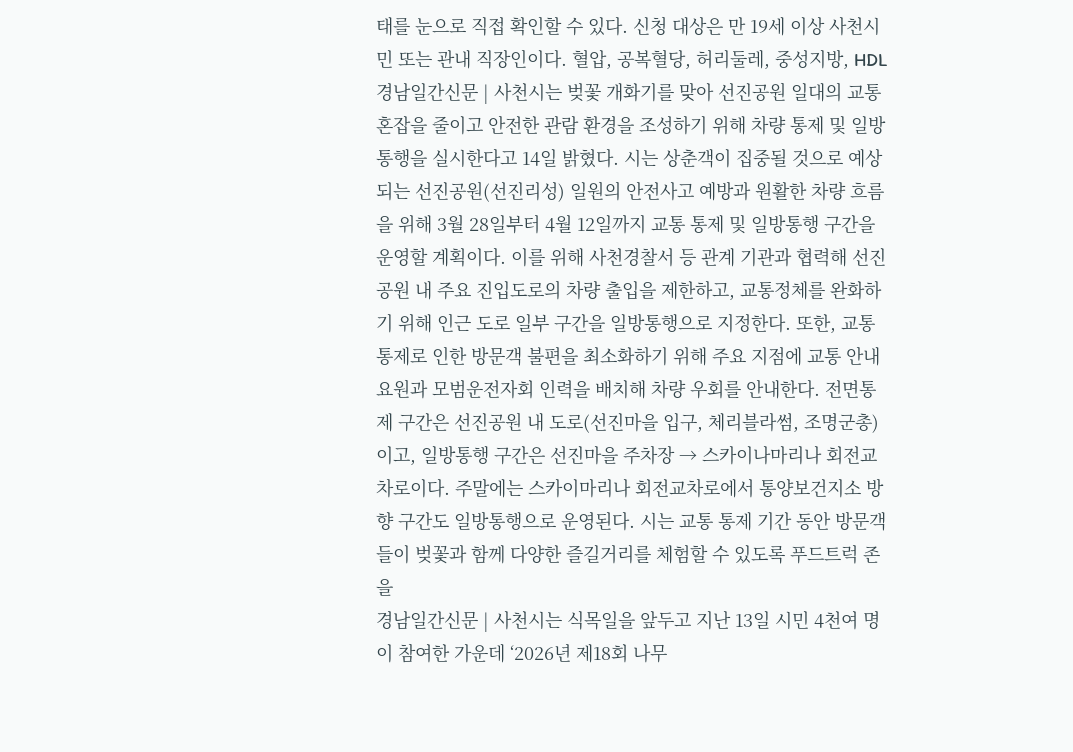태를 눈으로 직접 확인할 수 있다. 신청 대상은 만 19세 이상 사천시민 또는 관내 직장인이다. 혈압, 공복혈당, 허리둘레, 중성지방, HDL
경남일간신문 | 사천시는 벚꽃 개화기를 맞아 선진공원 일대의 교통 혼잡을 줄이고 안전한 관람 환경을 조성하기 위해 차량 통제 및 일방통행을 실시한다고 14일 밝혔다. 시는 상춘객이 집중될 것으로 예상되는 선진공원(선진리성) 일원의 안전사고 예방과 원활한 차량 흐름을 위해 3월 28일부터 4월 12일까지 교통 통제 및 일방통행 구간을 운영할 계획이다. 이를 위해 사천경찰서 등 관계 기관과 협력해 선진공원 내 주요 진입도로의 차량 출입을 제한하고, 교통정체를 완화하기 위해 인근 도로 일부 구간을 일방통행으로 지정한다. 또한, 교통 통제로 인한 방문객 불편을 최소화하기 위해 주요 지점에 교통 안내 요원과 모범운전자회 인력을 배치해 차량 우회를 안내한다. 전면통제 구간은 선진공원 내 도로(선진마을 입구, 체리블라썸, 조명군총)이고, 일방통행 구간은 선진마을 주차장 → 스카이나마리나 회전교차로이다. 주말에는 스카이마리나 회전교차로에서 통양보건지소 방향 구간도 일방통행으로 운영된다. 시는 교통 통제 기간 동안 방문객들이 벚꽃과 함께 다양한 즐길거리를 체험할 수 있도록 푸드트럭 존을
경남일간신문 | 사천시는 식목일을 앞두고 지난 13일 시민 4천여 명이 참여한 가운데 ‘2026년 제18회 나무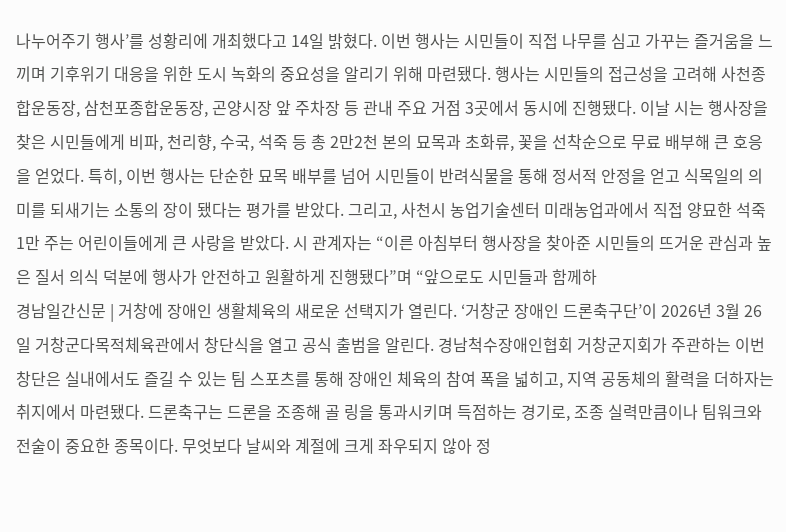나누어주기 행사’를 성황리에 개최했다고 14일 밝혔다. 이번 행사는 시민들이 직접 나무를 심고 가꾸는 즐거움을 느끼며 기후위기 대응을 위한 도시 녹화의 중요성을 알리기 위해 마련됐다. 행사는 시민들의 접근성을 고려해 사천종합운동장, 삼천포종합운동장, 곤양시장 앞 주차장 등 관내 주요 거점 3곳에서 동시에 진행됐다. 이날 시는 행사장을 찾은 시민들에게 비파, 천리향, 수국, 석죽 등 총 2만2천 본의 묘목과 초화류, 꽃을 선착순으로 무료 배부해 큰 호응을 얻었다. 특히, 이번 행사는 단순한 묘목 배부를 넘어 시민들이 반려식물을 통해 정서적 안정을 얻고 식목일의 의미를 되새기는 소통의 장이 됐다는 평가를 받았다. 그리고, 사천시 농업기술센터 미래농업과에서 직접 양묘한 석죽 1만 주는 어린이들에게 큰 사랑을 받았다. 시 관계자는 “이른 아침부터 행사장을 찾아준 시민들의 뜨거운 관심과 높은 질서 의식 덕분에 행사가 안전하고 원활하게 진행됐다”며 “앞으로도 시민들과 함께하
경남일간신문 | 거창에 장애인 생활체육의 새로운 선택지가 열린다. ‘거창군 장애인 드론축구단’이 2026년 3월 26일 거창군다목적체육관에서 창단식을 열고 공식 출범을 알린다. 경남척수장애인협회 거창군지회가 주관하는 이번 창단은 실내에서도 즐길 수 있는 팀 스포츠를 통해 장애인 체육의 참여 폭을 넓히고, 지역 공동체의 활력을 더하자는 취지에서 마련됐다. 드론축구는 드론을 조종해 골 링을 통과시키며 득점하는 경기로, 조종 실력만큼이나 팀워크와 전술이 중요한 종목이다. 무엇보다 날씨와 계절에 크게 좌우되지 않아 정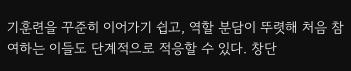기훈련을 꾸준히 이어가기 쉽고, 역할 분담이 뚜렷해 처음 참여하는 이들도 단계적으로 적응할 수 있다. 창단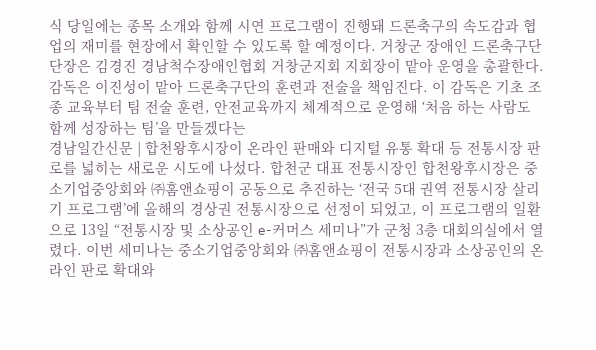식 당일에는 종목 소개와 함께 시연 프로그램이 진행돼 드론축구의 속도감과 협업의 재미를 현장에서 확인할 수 있도록 할 예정이다. 거창군 장애인 드론축구단 단장은 김경진 경남척수장애인협회 거창군지회 지회장이 맡아 운영을 총괄한다. 감독은 이진성이 맡아 드론축구단의 훈련과 전술을 책임진다. 이 감독은 기초 조종 교육부터 팀 전술 훈련, 안전교육까지 체계적으로 운영해 ‘처음 하는 사람도 함께 성장하는 팀’을 만들겠다는
경남일간신문 | 합천왕후시장이 온라인 판매와 디지털 유통 확대 등 전통시장 판로를 넓히는 새로운 시도에 나섰다. 합천군 대표 전통시장인 합천왕후시장은 중소기업중앙회와 ㈜홈앤쇼핑이 공동으로 추진하는 ‘전국 5대 권역 전통시장 살리기 프로그램’에 올해의 경상권 전통시장으로 선정이 되었고, 이 프로그램의 일환으로 13일 “전통시장 및 소상공인 e-커머스 세미나”가 군청 3층 대회의실에서 열렸다. 이번 세미나는 중소기업중앙회와 ㈜홈앤쇼핑이 전통시장과 소상공인의 온라인 판로 확대와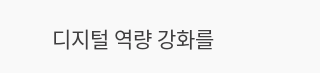디지털 역량 강화를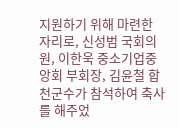지원하기 위해 마련한 자리로, 신성범 국회의원, 이한욱 중소기업중앙회 부회장, 김윤철 합천군수가 참석하여 축사를 해주었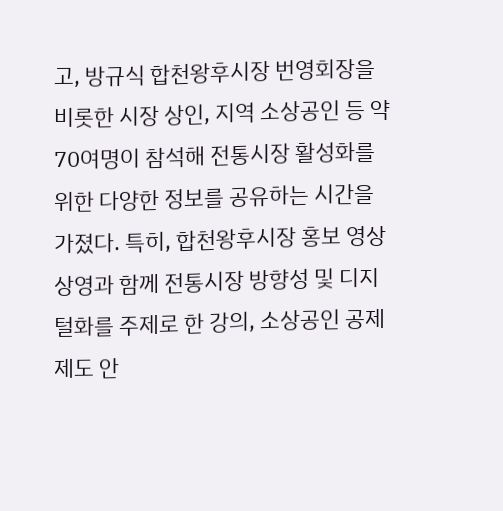고, 방규식 합천왕후시장 번영회장을 비롯한 시장 상인, 지역 소상공인 등 약 70여명이 참석해 전통시장 활성화를 위한 다양한 정보를 공유하는 시간을 가졌다. 특히, 합천왕후시장 홍보 영상 상영과 함께 전통시장 방향성 및 디지털화를 주제로 한 강의, 소상공인 공제제도 안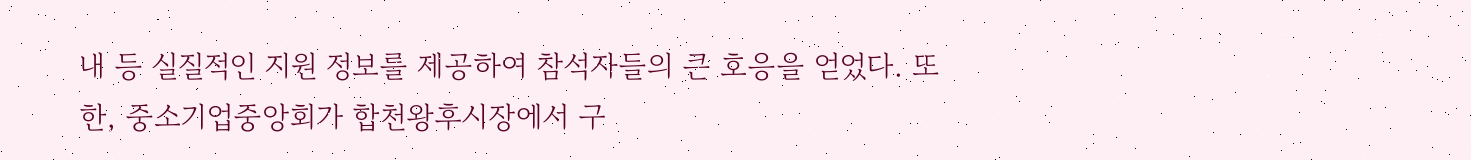내 등 실질적인 지원 정보를 제공하여 참석자들의 큰 호응을 얻었다. 또한, 중소기업중앙회가 합천왕후시장에서 구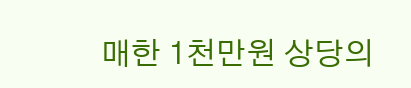매한 1천만원 상당의